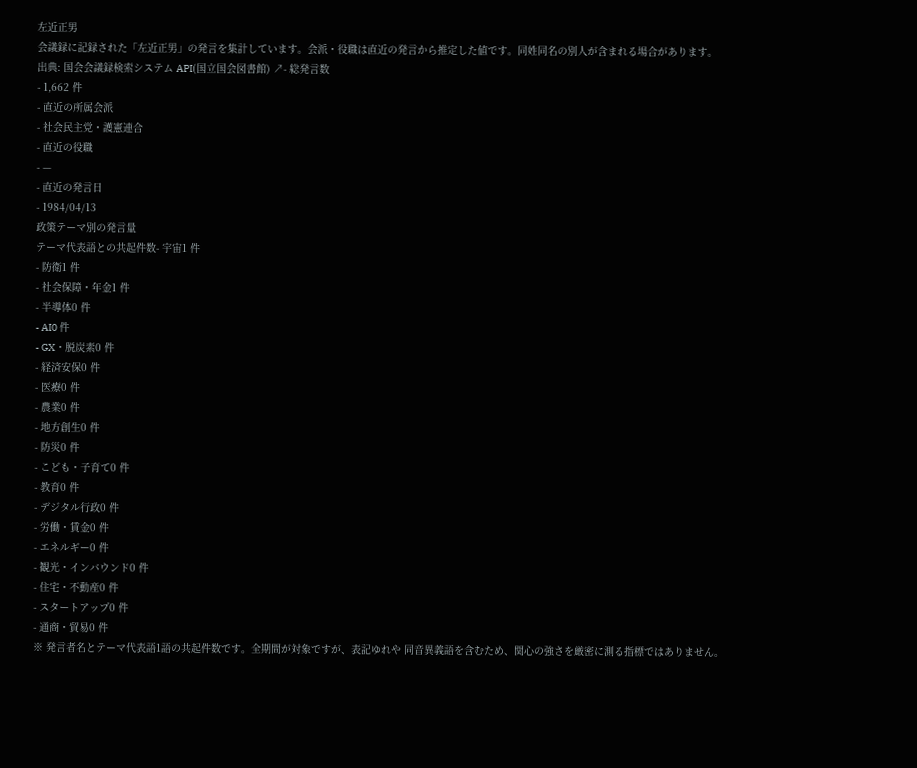左近正男
会議録に記録された「左近正男」の発言を集計しています。会派・役職は直近の発言から推定した値です。同姓同名の別人が含まれる場合があります。
出典: 国会会議録検索システム API(国立国会図書館) ↗- 総発言数
- 1,662 件
- 直近の所属会派
- 社会民主党・護憲連合
- 直近の役職
- —
- 直近の発言日
- 1984/04/13
政策テーマ別の発言量
テーマ代表語との共起件数- 宇宙1 件
- 防衛1 件
- 社会保障・年金1 件
- 半導体0 件
- AI0 件
- GX・脱炭素0 件
- 経済安保0 件
- 医療0 件
- 農業0 件
- 地方創生0 件
- 防災0 件
- こども・子育て0 件
- 教育0 件
- デジタル行政0 件
- 労働・賃金0 件
- エネルギー0 件
- 観光・インバウンド0 件
- 住宅・不動産0 件
- スタートアップ0 件
- 通商・貿易0 件
※ 発言者名とテーマ代表語1語の共起件数です。全期間が対象ですが、表記ゆれや 同音異義語を含むため、関心の強さを厳密に測る指標ではありません。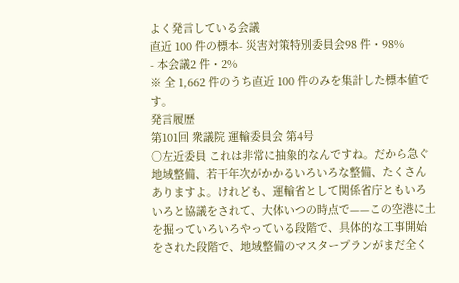よく発言している会議
直近 100 件の標本- 災害対策特別委員会98 件・98%
- 本会議2 件・2%
※ 全 1,662 件のうち直近 100 件のみを集計した標本値です。
発言履歴
第101回 衆議院 運輸委員会 第4号
○左近委員 これは非常に抽象的なんですね。だから急ぐ地域整備、若干年次がかかるいろいろな整備、たくさんありますよ。けれども、運輸省として関係省庁ともいろいろと協議をされて、大体いつの時点で——この空港に土を掘っていろいろやっている段階で、具体的な工事開始をされた段階で、地域整備のマスタープランがまだ全く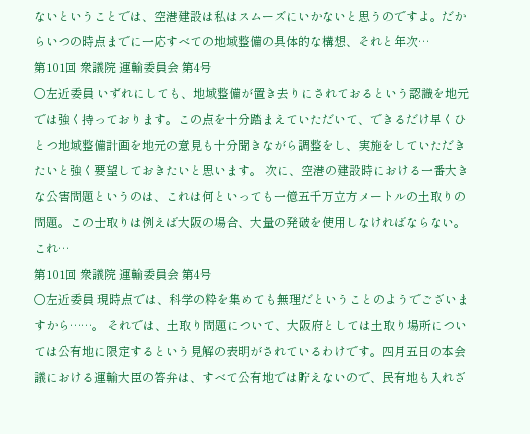ないということでは、空港建設は私はスムーズにいかないと思うのですよ。だからいつの時点までに一応すべての地域整備の具体的な構想、それと年次…
第101回 衆議院 運輸委員会 第4号
○左近委員 いずれにしても、地域整備が置き去りにされておるという認識を地元では強く持っております。この点を十分踏まえていただいて、できるだけ早くひとつ地域整備計画を地元の意見も十分聞きながら調整をし、実施をしていただきたいと強く要望しておきたいと思います。 次に、空港の建設時における一番大きな公害問題というのは、これは何といっても一億五千万立方メートルの土取りの問題。この士取りは例えば大阪の場合、大量の発破を使用しなければならない。これ…
第101回 衆議院 運輸委員会 第4号
○左近委員 現時点では、科学の粋を集めても無理だということのようでございますから……。 それでは、土取り問題について、大阪府としては土取り場所については公有地に限定するという見解の表明がされているわけです。四月五日の本会議における運輸大臣の答弁は、すべて公有地では貯えないので、民有地も入れざ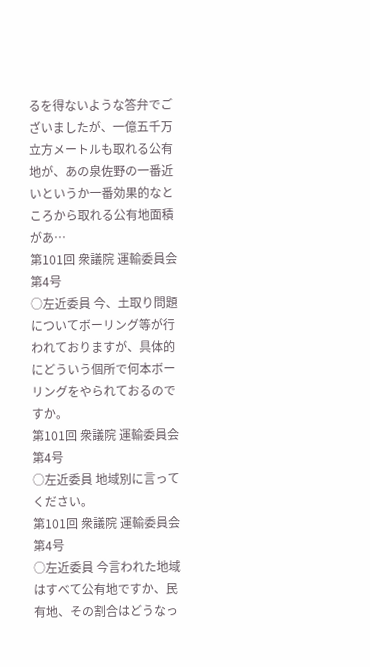るを得ないような答弁でございましたが、一億五千万立方メートルも取れる公有地が、あの泉佐野の一番近いというか一番効果的なところから取れる公有地面積があ…
第101回 衆議院 運輸委員会 第4号
○左近委員 今、土取り問題についてボーリング等が行われておりますが、具体的にどういう個所で何本ボーリングをやられておるのですか。
第101回 衆議院 運輸委員会 第4号
○左近委員 地域別に言ってください。
第101回 衆議院 運輸委員会 第4号
○左近委員 今言われた地域はすべて公有地ですか、民有地、その割合はどうなっ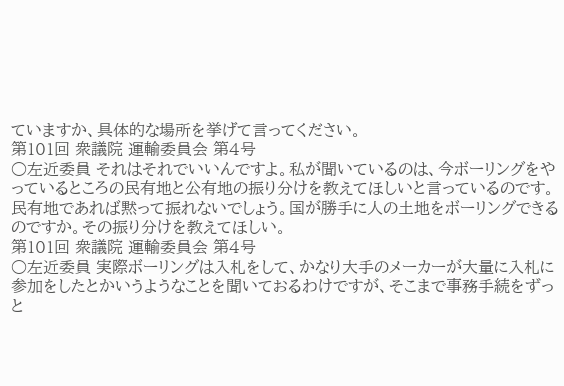ていますか、具体的な場所を挙げて言ってください。
第101回 衆議院 運輸委員会 第4号
○左近委員 それはそれでいいんですよ。私が聞いているのは、今ボーリングをやっているところの民有地と公有地の振り分けを教えてほしいと言っているのです。民有地であれば黙って振れないでしょう。国が勝手に人の土地をボーリングできるのですか。その振り分けを教えてほしい。
第101回 衆議院 運輸委員会 第4号
○左近委員 実際ボーリングは入札をして、かなり大手のメーカーが大量に入札に参加をしたとかいうようなことを聞いておるわけですが、そこまで事務手続をずっと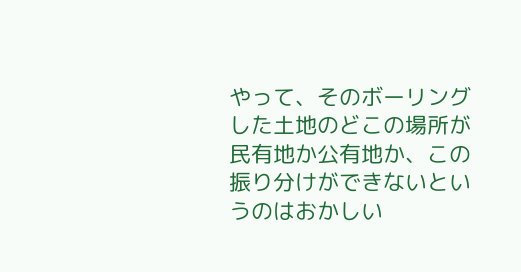やって、そのボーリングした土地のどこの場所が民有地か公有地か、この振り分けができないというのはおかしい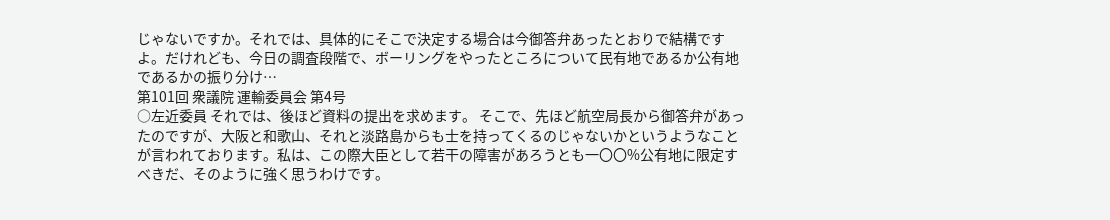じゃないですか。それでは、具体的にそこで決定する場合は今御答弁あったとおりで結構ですよ。だけれども、今日の調査段階で、ボーリングをやったところについて民有地であるか公有地であるかの振り分け…
第101回 衆議院 運輸委員会 第4号
○左近委員 それでは、後ほど資料の提出を求めます。 そこで、先ほど航空局長から御答弁があったのですが、大阪と和歌山、それと淡路島からも士を持ってくるのじゃないかというようなことが言われております。私は、この際大臣として若干の障害があろうとも一〇〇%公有地に限定すべきだ、そのように強く思うわけです。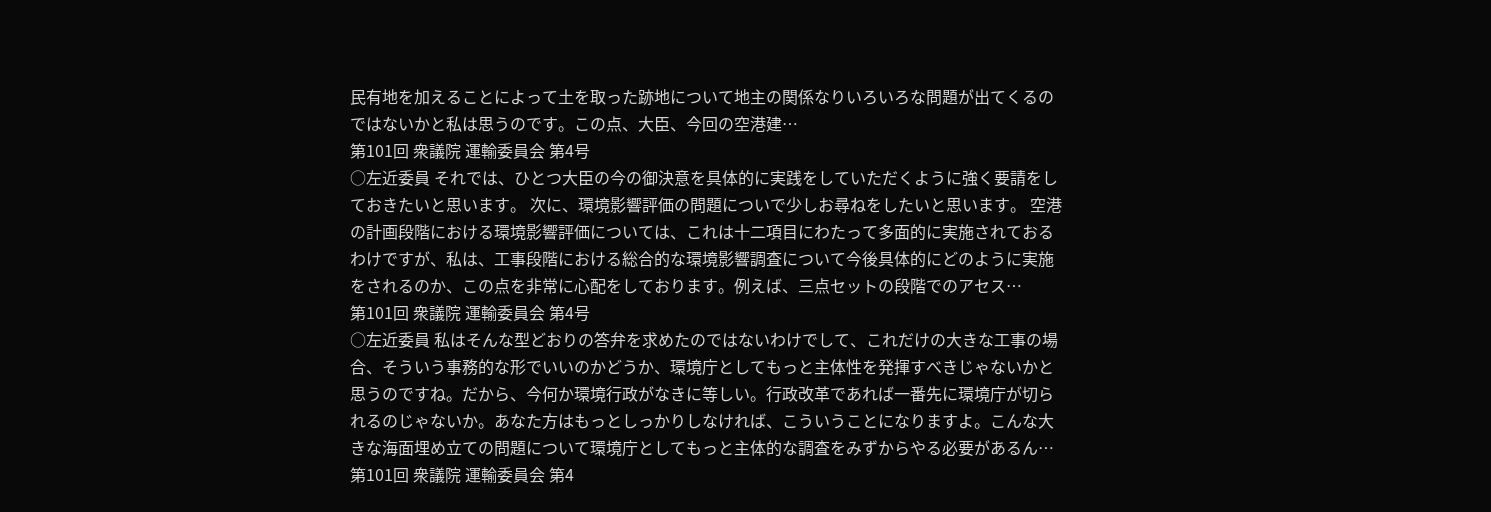民有地を加えることによって土を取った跡地について地主の関係なりいろいろな問題が出てくるのではないかと私は思うのです。この点、大臣、今回の空港建…
第101回 衆議院 運輸委員会 第4号
○左近委員 それでは、ひとつ大臣の今の御決意を具体的に実践をしていただくように強く要請をしておきたいと思います。 次に、環境影響評価の問題についで少しお尋ねをしたいと思います。 空港の計画段階における環境影響評価については、これは十二項目にわたって多面的に実施されておるわけですが、私は、工事段階における総合的な環境影響調査について今後具体的にどのように実施をされるのか、この点を非常に心配をしております。例えば、三点セットの段階でのアセス…
第101回 衆議院 運輸委員会 第4号
○左近委員 私はそんな型どおりの答弁を求めたのではないわけでして、これだけの大きな工事の場合、そういう事務的な形でいいのかどうか、環境庁としてもっと主体性を発揮すべきじゃないかと思うのですね。だから、今何か環境行政がなきに等しい。行政改革であれば一番先に環境庁が切られるのじゃないか。あなた方はもっとしっかりしなければ、こういうことになりますよ。こんな大きな海面埋め立ての問題について環境庁としてもっと主体的な調査をみずからやる必要があるん…
第101回 衆議院 運輸委員会 第4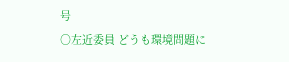号
○左近委員 どうも環境問題に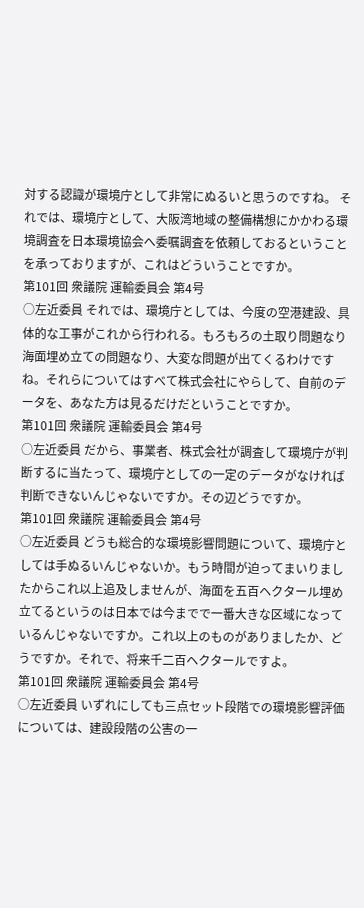対する認識が環境庁として非常にぬるいと思うのですね。 それでは、環境庁として、大阪湾地域の整備構想にかかわる環境調査を日本環境協会へ委嘱調査を依頼しておるということを承っておりますが、これはどういうことですか。
第101回 衆議院 運輸委員会 第4号
○左近委員 それでは、環境庁としては、今度の空港建設、具体的な工事がこれから行われる。もろもろの土取り問題なり海面埋め立ての問題なり、大変な問題が出てくるわけですね。それらについてはすべて株式会社にやらして、自前のデータを、あなた方は見るだけだということですか。
第101回 衆議院 運輸委員会 第4号
○左近委員 だから、事業者、株式会社が調査して環境庁が判断するに当たって、環境庁としての一定のデータがなければ判断できないんじゃないですか。その辺どうですか。
第101回 衆議院 運輸委員会 第4号
○左近委員 どうも総合的な環境影響問題について、環境庁としては手ぬるいんじゃないか。もう時間が迫ってまいりましたからこれ以上追及しませんが、海面を五百ヘクタール埋め立てるというのは日本では今までで一番大きな区域になっているんじゃないですか。これ以上のものがありましたか、どうですか。それで、将来千二百ヘクタールですよ。
第101回 衆議院 運輸委員会 第4号
○左近委員 いずれにしても三点セット段階での環境影響評価については、建設段階の公害の一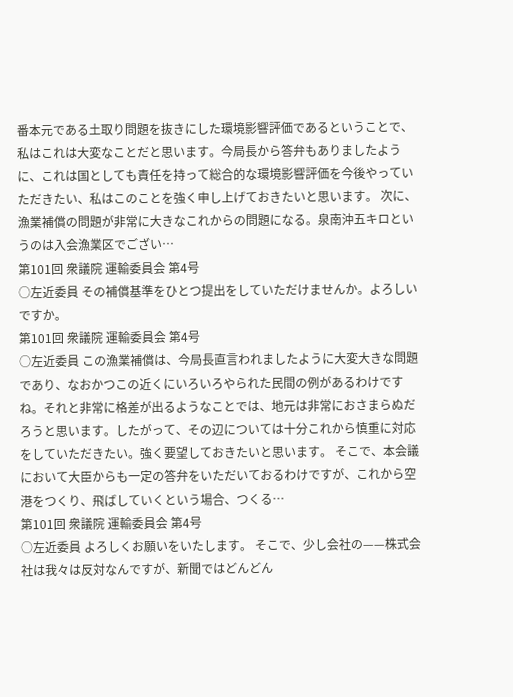番本元である土取り問題を抜きにした環境影響評価であるということで、私はこれは大変なことだと思います。今局長から答弁もありましたように、これは国としても責任を持って総合的な環境影響評価を今後やっていただきたい、私はこのことを強く申し上げておきたいと思います。 次に、漁業補償の問題が非常に大きなこれからの問題になる。泉南沖五キロというのは入会漁業区でござい…
第101回 衆議院 運輸委員会 第4号
○左近委員 その補償基準をひとつ提出をしていただけませんか。よろしいですか。
第101回 衆議院 運輸委員会 第4号
○左近委員 この漁業補償は、今局長直言われましたように大変大きな問題であり、なおかつこの近くにいろいろやられた民間の例があるわけですね。それと非常に格差が出るようなことでは、地元は非常におさまらぬだろうと思います。したがって、その辺については十分これから慎重に対応をしていただきたい。強く要望しておきたいと思います。 そこで、本会議において大臣からも一定の答弁をいただいておるわけですが、これから空港をつくり、飛ばしていくという場合、つくる…
第101回 衆議院 運輸委員会 第4号
○左近委員 よろしくお願いをいたします。 そこで、少し会社の——株式会社は我々は反対なんですが、新聞ではどんどん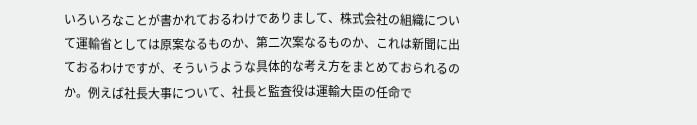いろいろなことが書かれておるわけでありまして、株式会社の組織について運輸省としては原案なるものか、第二次案なるものか、これは新聞に出ておるわけですが、そういうような具体的な考え方をまとめておられるのか。例えば社長大事について、社長と監査役は運輸大臣の任命で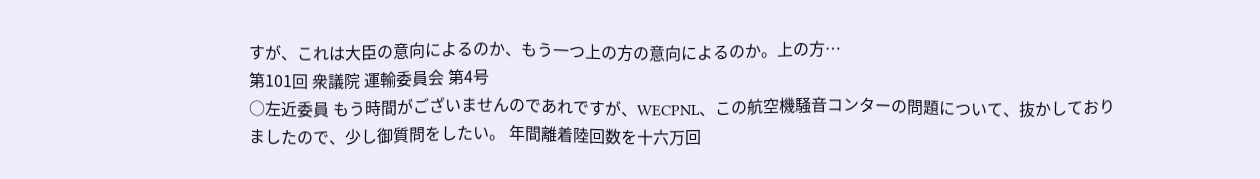すが、これは大臣の意向によるのか、もう一つ上の方の意向によるのか。上の方…
第101回 衆議院 運輸委員会 第4号
○左近委員 もう時間がございませんのであれですが、WECPNL、この航空機騒音コンターの問題について、抜かしておりましたので、少し御質問をしたい。 年間離着陸回数を十六万回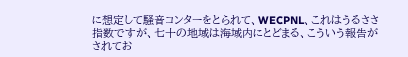に想定して騒音コンターをとられて、WECPNL、これはうるささ指数ですが、七十の地域は海域内にとどまる、こういう報告がされてお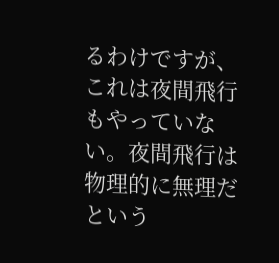るわけですが、これは夜間飛行もやっていない。夜間飛行は物理的に無理だという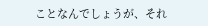ことなんでしょうが、それ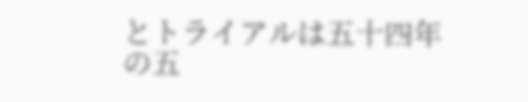とトライアルは五十四年の五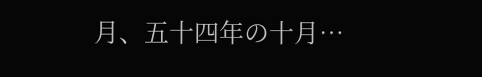月、五十四年の十月…